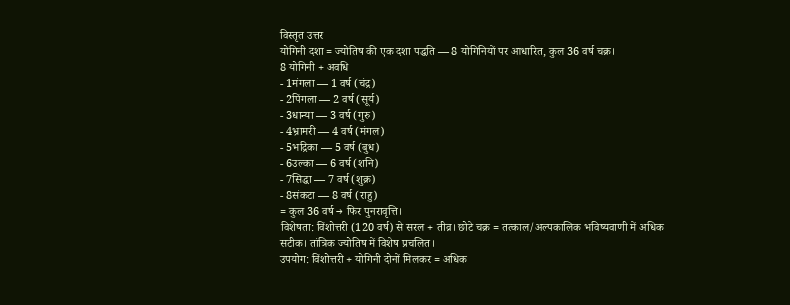विस्तृत उत्तर
योगिनी दशा = ज्योतिष की एक दशा पद्धति — 8 योगिनियों पर आधारित, कुल 36 वर्ष चक्र।
8 योगिनी + अवधि
- 1मंगला — 1 वर्ष (चंद्र)
- 2पिंगला — 2 वर्ष (सूर्य)
- 3धान्या — 3 वर्ष (गुरु)
- 4भ्रामरी — 4 वर्ष (मंगल)
- 5भद्रिका — 5 वर्ष (बुध)
- 6उल्का — 6 वर्ष (शनि)
- 7सिद्धा — 7 वर्ष (शुक्र)
- 8संकटा — 8 वर्ष (राहु)
= कुल 36 वर्ष → फिर पुनरावृत्ति।
विशेषता: विंशोत्तरी (120 वर्ष) से सरल + तीव्र। छोटे चक्र = तत्काल/अल्पकालिक भविष्यवाणी में अधिक सटीक। तांत्रिक ज्योतिष में विशेष प्रचलित।
उपयोग: विंशोत्तरी + योगिनी दोनों मिलकर = अधिक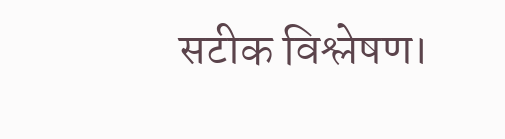सटीक विश्लेषण।